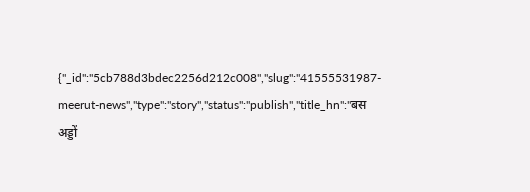{"_id":"5cb788d3bdec2256d212c008","slug":"41555531987-meerut-news","type":"story","status":"publish","title_hn":"बस अड्डों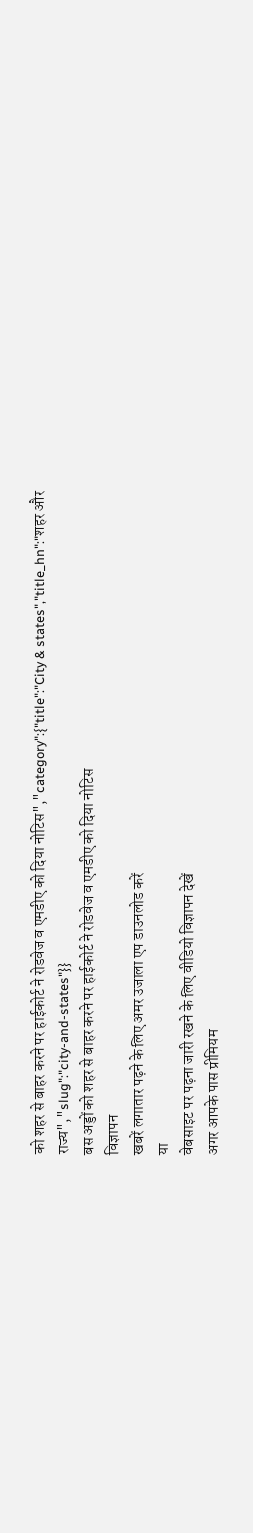को शहर से बाहर करने पर हाईकोर्ट ने रोडवेज व एमडीए को दिया नोटिस","category":{"title":"City & states","title_hn":"शहर और राज्य","slug":"city-and-states"}}
बस अड्डों को शहर से बाहर करने पर हाईकोर्ट ने रोडवेज व एमडीए को दिया नोटिस
विज्ञापन
खबरें लगातार पढ़ने के लिए अमर उजाला एप डाउनलोड करें
या
वेबसाइट पर पढ़ना जारी रखने के लिए वीडियो विज्ञापन देखें
अगर आपके पास प्रीमियम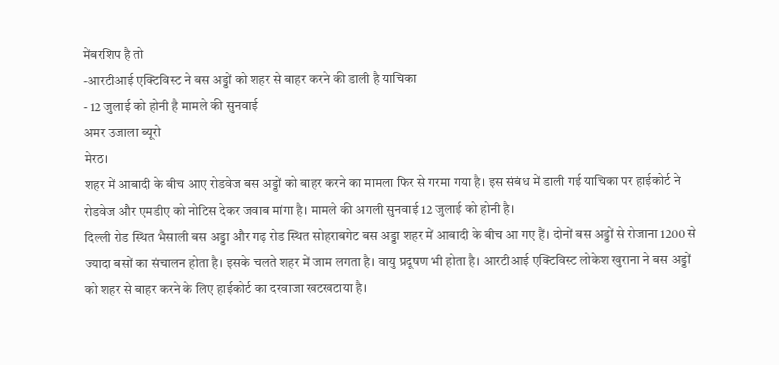मेंबरशिप है तो
-आरटीआई एक्टिविस्ट ने बस अड्डों को शहर से बाहर करने की डाली है याचिका
- 12 जुलाई को होनी है मामले की सुनवाई
अमर उजाला ब्यूरो
मेरठ।
शहर में आबादी के बीच आए रोडवेज बस अड्डों को बाहर करने का मामला फिर से गरमा गया है। इस संबंध में डाली गई याचिका पर हाईकोर्ट ने रोडवेज और एमडीए को नोटिस देकर जवाब मांगा है। मामले की अगली सुनवाई 12 जुलाई को होनी है।
दिल्ली रोड स्थित भैसाली बस अड्डा और गढ़ रोड स्थित सोहराबगेट बस अड्डा शहर में आबादी के बीच आ गए हैं। दोनों बस अड्डों से रोजाना 1200 से ज्यादा बसों का संचालन होता है। इसके चलते शहर में जाम लगता है। वायु प्रदूषण भी होता है। आरटीआई एक्टिविस्ट लोकेश खुराना ने बस अड्डों को शहर से बाहर करने के लिए हाईकोर्ट का दरवाजा खटखटाया है।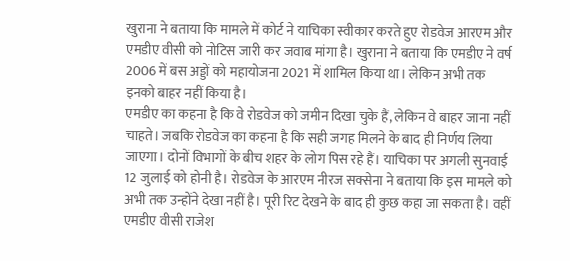खुराना ने बताया कि मामले में कोर्ट ने याचिका स्वीकार करते हुए रोडवेज आरएम और एमडीए वीसी को नोटिस जारी कर जवाब मांगा है। खुराना ने बताया कि एमडीए ने वर्ष 2006 में बस अड्डों को महायोजना 2021 में शामिल किया था। लेकिन अभी तक इनको बाहर नहीं किया है।
एमडीए का कहना है कि वे रोडवेज को जमीन दिखा चुके हैं, लेकिन वे बाहर जाना नहीं चाहते। जबकि रोडवेज का कहना है कि सही जगह मिलने के बाद ही निर्णय लिया जाएगा। दोनों विभागों के बीच शहर के लोग पिस रहे हैं। याचिका पर अगली सुनवाई 12 जुलाई को होनी है। रोडवेज के आरएम नीरज सक्सेना ने बताया कि इस मामले को अभी तक उन्होंने देखा नहीं है। पूरी रिट देखने के बाद ही कुछ कहा जा सकता है। वहीं एमडीए वीसी राजेश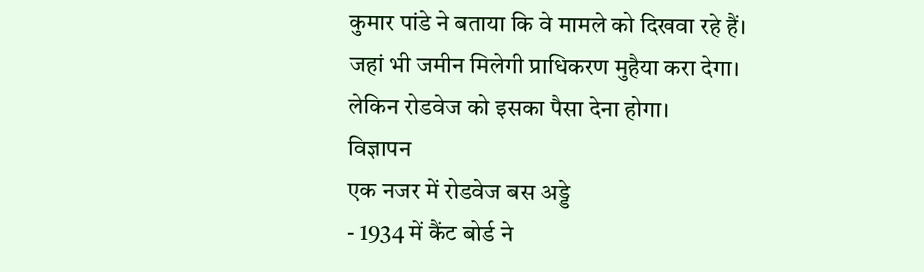कुमार पांडे ने बताया कि वे मामले को दिखवा रहे हैं। जहां भी जमीन मिलेगी प्राधिकरण मुहैया करा देगा। लेकिन रोडवेज को इसका पैसा देना होगा।
विज्ञापन
एक नजर में रोडवेज बस अड्डे
- 1934 में कैंट बोर्ड ने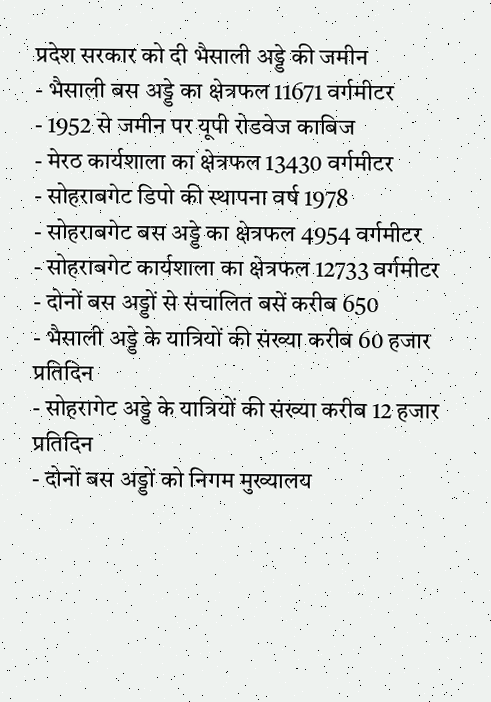प्रदेश सरकार को दी भैसाली अड्डे की जमीन
- भैसाली बस अड्डे का क्षेत्रफल 11671 वर्गमीटर
- 1952 से जमीन पर यूपी रोडवेज काबिज
- मेरठ कार्यशाला का क्षेत्रफल 13430 वर्गमीटर
- सोहराबगेट डिपो की स्थापना वर्ष 1978
- सोहराबगेट बस अड्डे का क्षेत्रफल 4954 वर्गमीटर
- सोहराबगेट कार्यशाला का क्षेत्रफल 12733 वर्गमीटर
- दोनों बस अड्डों से संचालित बसें करीब 650
- भैसाली अड्डे के यात्रियों की संख्या करीब 60 हजार प्रतिदिन
- सोहरागेट अड्डे के यात्रियों की संख्या करीब 12 हजार प्रतिदिन
- दोनों बस अड्डों को निगम मुख्यालय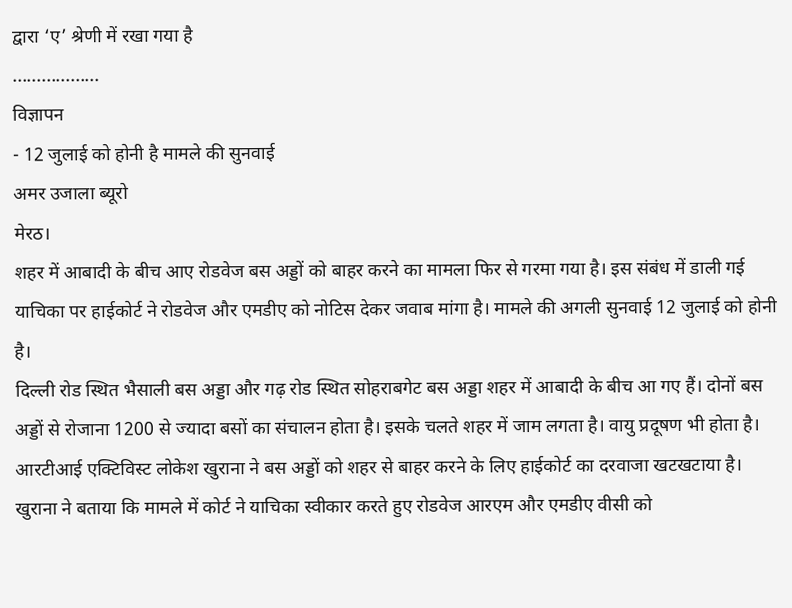द्वारा ‘ए’ श्रेणी में रखा गया है
..................
विज्ञापन
- 12 जुलाई को होनी है मामले की सुनवाई
अमर उजाला ब्यूरो
मेरठ।
शहर में आबादी के बीच आए रोडवेज बस अड्डों को बाहर करने का मामला फिर से गरमा गया है। इस संबंध में डाली गई याचिका पर हाईकोर्ट ने रोडवेज और एमडीए को नोटिस देकर जवाब मांगा है। मामले की अगली सुनवाई 12 जुलाई को होनी है।
दिल्ली रोड स्थित भैसाली बस अड्डा और गढ़ रोड स्थित सोहराबगेट बस अड्डा शहर में आबादी के बीच आ गए हैं। दोनों बस अड्डों से रोजाना 1200 से ज्यादा बसों का संचालन होता है। इसके चलते शहर में जाम लगता है। वायु प्रदूषण भी होता है। आरटीआई एक्टिविस्ट लोकेश खुराना ने बस अड्डों को शहर से बाहर करने के लिए हाईकोर्ट का दरवाजा खटखटाया है। खुराना ने बताया कि मामले में कोर्ट ने याचिका स्वीकार करते हुए रोडवेज आरएम और एमडीए वीसी को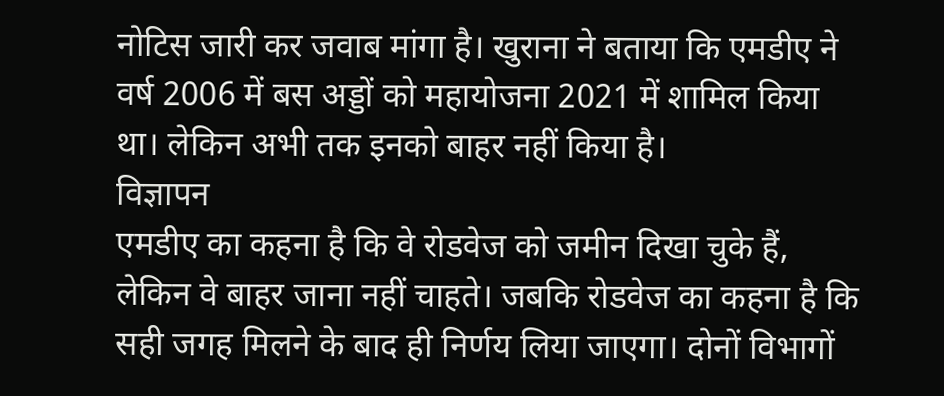नोटिस जारी कर जवाब मांगा है। खुराना ने बताया कि एमडीए ने वर्ष 2006 में बस अड्डों को महायोजना 2021 में शामिल किया था। लेकिन अभी तक इनको बाहर नहीं किया है।
विज्ञापन
एमडीए का कहना है कि वे रोडवेज को जमीन दिखा चुके हैं, लेकिन वे बाहर जाना नहीं चाहते। जबकि रोडवेज का कहना है कि सही जगह मिलने के बाद ही निर्णय लिया जाएगा। दोनों विभागों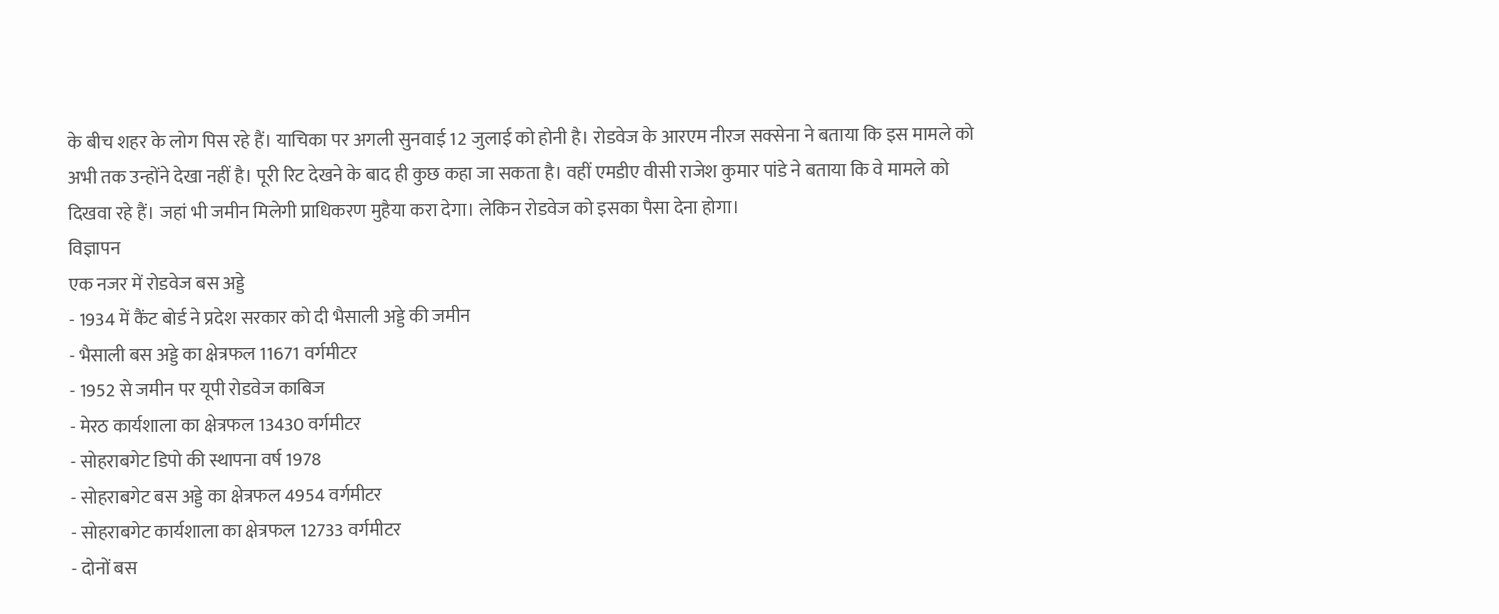के बीच शहर के लोग पिस रहे हैं। याचिका पर अगली सुनवाई 12 जुलाई को होनी है। रोडवेज के आरएम नीरज सक्सेना ने बताया कि इस मामले को अभी तक उन्होंने देखा नहीं है। पूरी रिट देखने के बाद ही कुछ कहा जा सकता है। वहीं एमडीए वीसी राजेश कुमार पांडे ने बताया कि वे मामले को दिखवा रहे हैं। जहां भी जमीन मिलेगी प्राधिकरण मुहैया करा देगा। लेकिन रोडवेज को इसका पैसा देना होगा।
विज्ञापन
एक नजर में रोडवेज बस अड्डे
- 1934 में कैंट बोर्ड ने प्रदेश सरकार को दी भैसाली अड्डे की जमीन
- भैसाली बस अड्डे का क्षेत्रफल 11671 वर्गमीटर
- 1952 से जमीन पर यूपी रोडवेज काबिज
- मेरठ कार्यशाला का क्षेत्रफल 13430 वर्गमीटर
- सोहराबगेट डिपो की स्थापना वर्ष 1978
- सोहराबगेट बस अड्डे का क्षेत्रफल 4954 वर्गमीटर
- सोहराबगेट कार्यशाला का क्षेत्रफल 12733 वर्गमीटर
- दोनों बस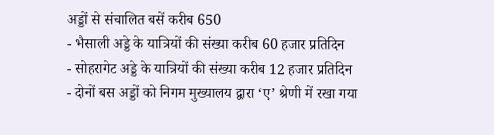अड्डों से संचालित बसें करीब 650
- भैसाली अड्डे के यात्रियों की संख्या करीब 60 हजार प्रतिदिन
- सोहरागेट अड्डे के यात्रियों की संख्या करीब 12 हजार प्रतिदिन
- दोनों बस अड्डों को निगम मुख्यालय द्वारा ‘ए’ श्रेणी में रखा गया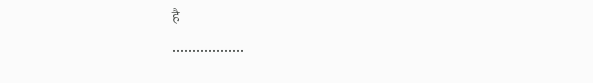है
..................